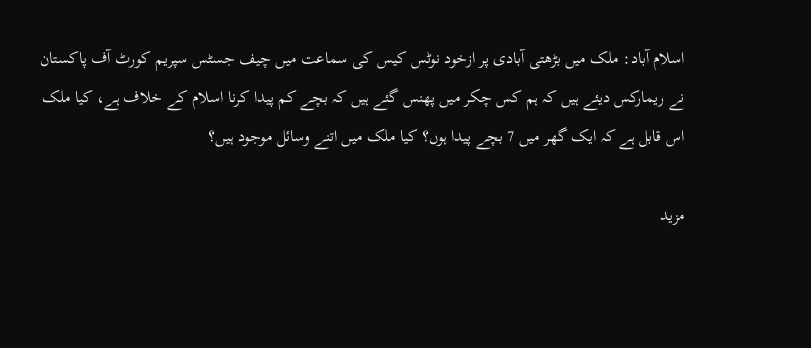اسلام آباد: ملک میں بڑھتی آبادی پر ازخود نوٹس کیس کی سماعت میں چیف جسٹس سپریم کورٹ آف پاکستان نے ریمارکس دیئے ہیں کہ ہم کس چکر میں پھنس گئے ہیں کہ بچے کم پیدا کرنا اسلام کے خلاف ہے، کیا ملک اس قابل ہے کہ ایک گھر میں 7 بچے پیدا ہوں؟ کیا ملک میں اتنے وسائل موجود ہیں؟

مزید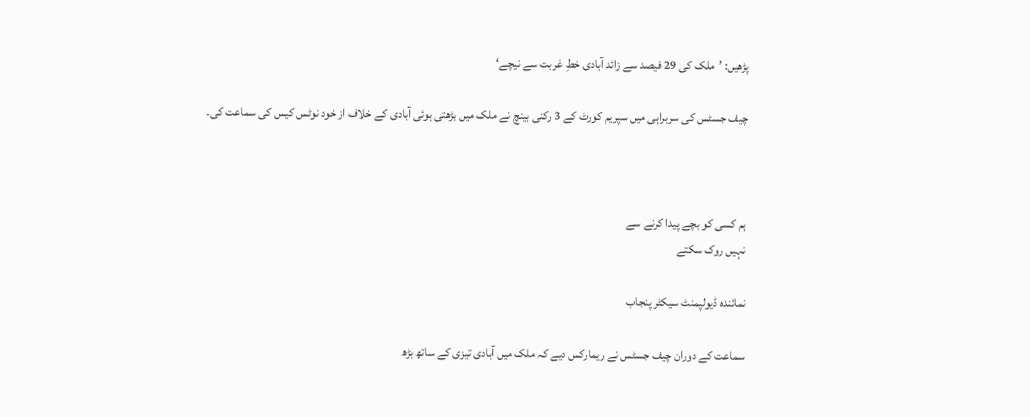پڑھیں: ’ملک کی 29 فیصد سے زائد آبادی خطِ غربت سے نیچے‘

چیف جسٹس کی سربراہی میں سپریم کورٹ کے 3 رکنی بینچ نے ملک میں بڑھتی ہوئی آبادی کے خلاف از خود نوٹس کیس کی سماعت کی۔



ہم کسی کو بچے پیدا کرنے سے
نہیں روک سکتے

نمائندہ ڈیولپمنٹ سیکٹر پنجاب

سماعت کے دوران چیف جسٹس نے ریمارکس دیے کہ ملک میں آبادی تیزی کے ساتھ بڑھ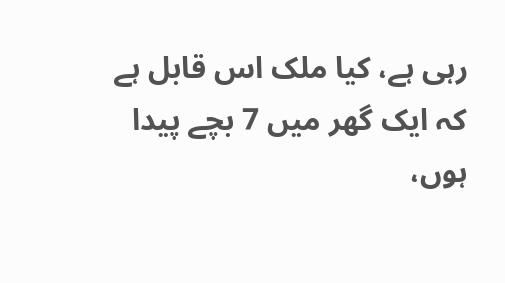رہی ہے، کیا ملک اس قابل ہے کہ ایک گھر میں 7 بچے پیدا ہوں،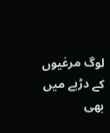لوگ مرغیوں کے دڑبے میں بھی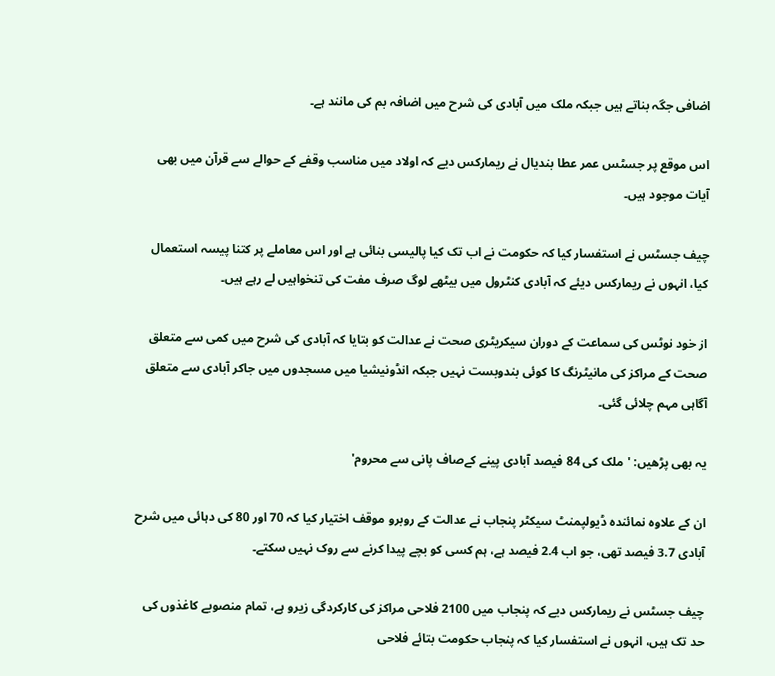اضافی جگہ بناتے ہیں جبکہ ملک میں آبادی کی شرح میں اضافہ بم کی مانند ہے۔

اس موقع پر جسٹس عمر عطا بندیال نے ریمارکس دیے کہ اولاد میں مناسب وقفے کے حوالے سے قرآن میں بھی آیات موجود ہیں۔

چیف جسٹس نے استفسار کیا کہ حکومت نے اب تک کیا پالیسی بنائی ہے اور اس معاملے پر کتنا پیسہ استعمال کیا، انہوں نے ریمارکس دیئے کہ آبادی کنٹرول میں بیٹھے لوگ صرف مفت کی تنخواہیں لے رہے ہیں۔

از خود نوٹس کی سماعت کے دوران سیکریٹری صحت نے عدالت کو بتایا کہ آبادی کی شرح میں کمی سے متعلق صحت کے مراکز کی مانیٹرنگ کا کوئی بندوبست نہیں جبکہ انڈونیشیا میں مسجدوں میں جاکر آبادی سے متعلق آگاہی مہم چلائی گئی۔

یہ بھی پڑھیں: 'ملک کی 84 فیصد آبادی پینے کےصاف پانی سے محروم'

ان کے علاوہ نمائندہ ڈیولپمنٹ سیکٹر پنجاب نے عدالت کے روبرو موقف اختیار کیا کہ 70 اور 80 کی دہائی میں شرح آبادی 3.7 فیصد تھی، جو اب 2.4 فیصد ہے، ہم کسی کو بچے پیدا کرنے سے روک نہیں سکتے۔

چیف جسٹس نے ریمارکس دیے کہ پنجاب میں 2100 فلاحی مراکز کی کارکردگی زیرو ہے، تمام منصوبے کاغذوں کی حد تک ہیں، انہوں نے استفسار کیا کہ پنجاب حکومت بتائے فلاحی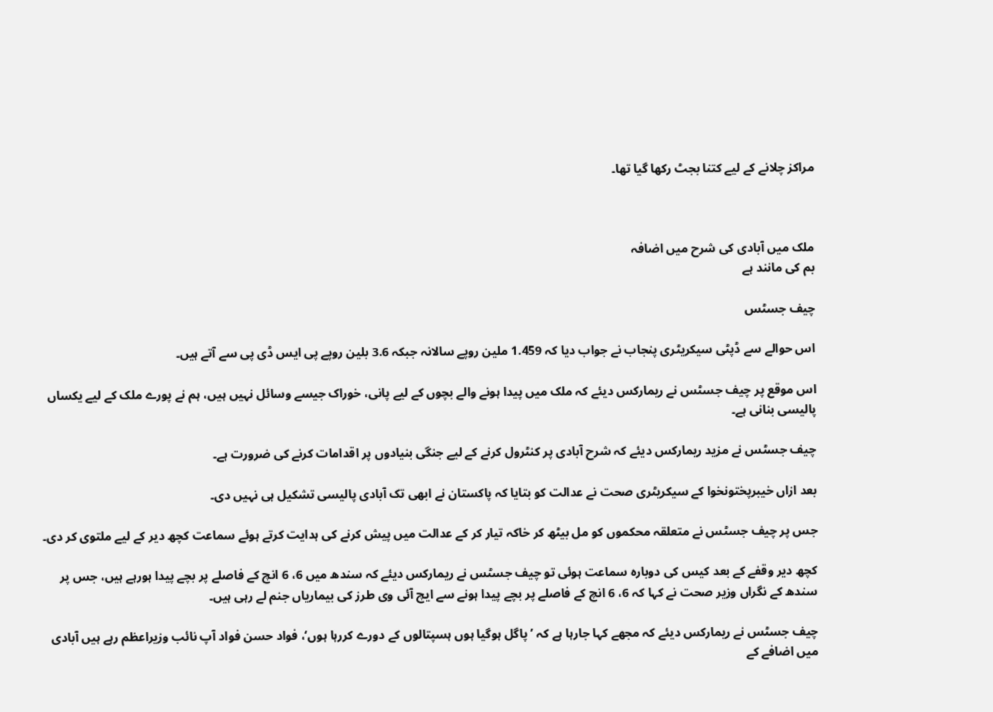مراکز چلانے کے لیے کتنا بجٹ رکھا گیا تھا۔



ملک میں آبادی کی شرح میں اضافہ
بم کی مانند ہے

چیف جسٹس

اس حوالے سے ڈپٹی سیکریٹری پنجاب نے جواب دیا کہ 1.459 ملین روپے سالانہ جبکہ 3.6 بلین روپے پی ایس ڈی پی سے آتے ہیں۔

اس موقع پر چیف جسٹس نے ریمارکس دیئے کہ ملک میں پیدا ہونے والے بچوں کے لیے پانی، خوراک جیسے وسائل نہیں ہیں، ہم نے پورے ملک کے لیے یکساں پالیسی بنانی ہے۔

چیف جسٹس نے مزید ریمارکس دیئے کہ شرح آبادی پر کنٹرول کرنے کے لیے جنگی بنیادوں پر اقدامات کرنے کی ضرورت ہے۔

بعد ازاں خیبرپختونخوا کے سیکریٹری صحت نے عدالت کو بتایا کہ پاکستان نے ابھی تک آبادی پالیسی تشکیل ہی نہیں دی۔

جس پر چیف جسٹس نے متعلقہ محکموں کو مل بیٹھ کر خاکہ تیار کر کے عدالت میں پیش کرنے کی ہدایت کرتے ہوئے سماعت کچھ دیر کے لیے ملتوی کر دی۔

کچھ دیر وقفے کے بعد کیس کی دوبارہ سماعت ہوئی تو چیف جسٹس نے ریمارکس دیئے کہ سندھ میں 6، 6 انچ کے فاصلے پر بچے پیدا ہورہے ہیں، جس پر سندھ کے نگراں وزیر صحت نے کہا کہ 6، 6 انچ کے فاصلے پر بچے پیدا ہونے سے ایچ آئی وی طرز کی بیماریاں جنم لے رہی ہیں۔

چیف جسٹس نے ریمارکس دیئے کہ مجھے کہا جارہا ہے کہ ’پاگل ہوگیا ہوں ہسپتالوں کے دورے کررہا ہوں‘، فواد حسن فواد آپ نائب وزیراعظم رہے ہیں آبادی میں اضافے کے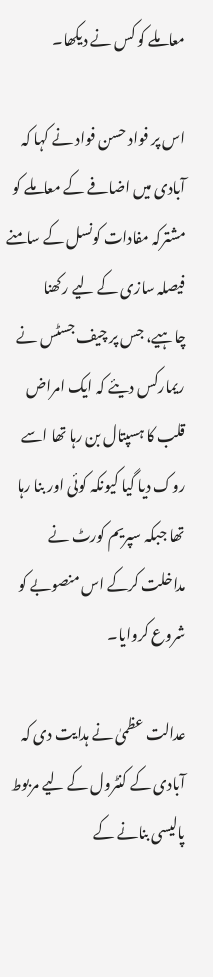معاملے کو کس نے دیکھا۔

اس پر فواد حسن فواد نے کہا کہ آبادی میں اضافے کے معاملے کو مشترکہ مفادات کونسل کے سامنے فیصلہ سازی کے لیے رکھنا چاہیے، جس پر چیف جسٹس نے ریمارکس دیئے کہ ایک امراض قلب کا ہسپتال بن رہا تھا اسے روک دیا گیا کیونکہ کوئی اور بنا رہا تھا جبکہ سپریم کورٹ نے مداخلت کرکے اس منصوبے کو شروع کروایا۔

عدالت عظمیٰ نے ہدایت دی کہ آبادی کے کنٹرول کے لیے مربوط پالیسی بنانے کے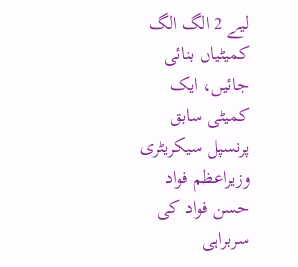لیے 2 الگ الگ کمیٹیاں بنائی جائیں، ایک کمیٹی سابق پرنسپل سیکریٹری وزیراعظم فواد حسن فواد کی سربراہی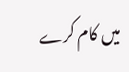میں کام کرے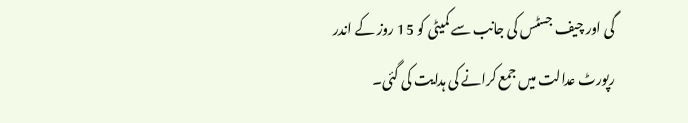گی اور چیف جسٹس کی جانب سے کمیٹی کو 15 روز کے اندر رپورٹ عدالت میں جمع کرانے کی ہدایت کی گئی۔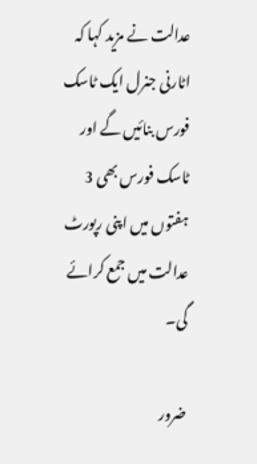عدالت نے مزید کہا کہ اٹارنی جنرل ایک ٹاسک فورس بنائیں گے اور ٹاسک فورس بھی 3 ہفتوں میں اپنی رپورٹ عدالت میں جمع کرائے گی۔

ضرور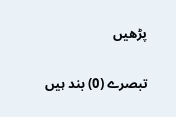پڑھیں

تبصرے (0) بند ہیں